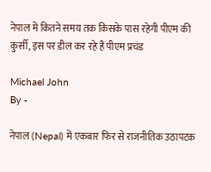नेपाल में कितने समय तक किसके पास रहेगी पीएम की कुर्सी, इस पर डील कर रहे हैं पीएम प्रचंड

Michael John
By -

नेपाल (Nepal) में एकबार फिर से राजनीतिक उठापटक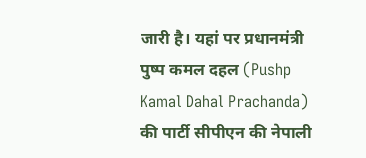जारी है। यहां पर प्रधानमंत्री पुष्‍प कमल दहल (Pushp Kamal Dahal Prachanda) की पार्टी सीपीएन की नेपाली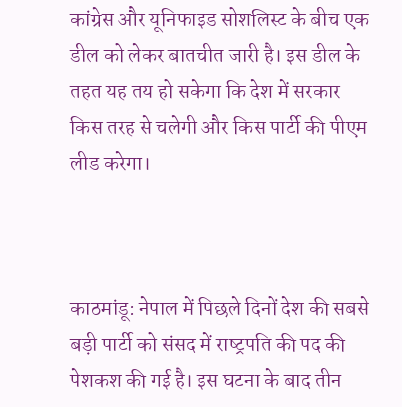कांग्रेस और यूनिफाइड सोशलिस्‍ट के बीच एक डील को लेकर बातचीत जारी है। इस डील के तहत यह तय हो सकेगा कि देश में सरकार किस तरह से चलेगी और किस पार्टी की पीएम लीड करेगा।



काठमांडू: नेपाल में पिछले दिनों देश की सबसे बड़ी पार्टी को संसद में राष्‍ट्रपति की पद की पेशकश की गई है। इस घटना के बाद तीन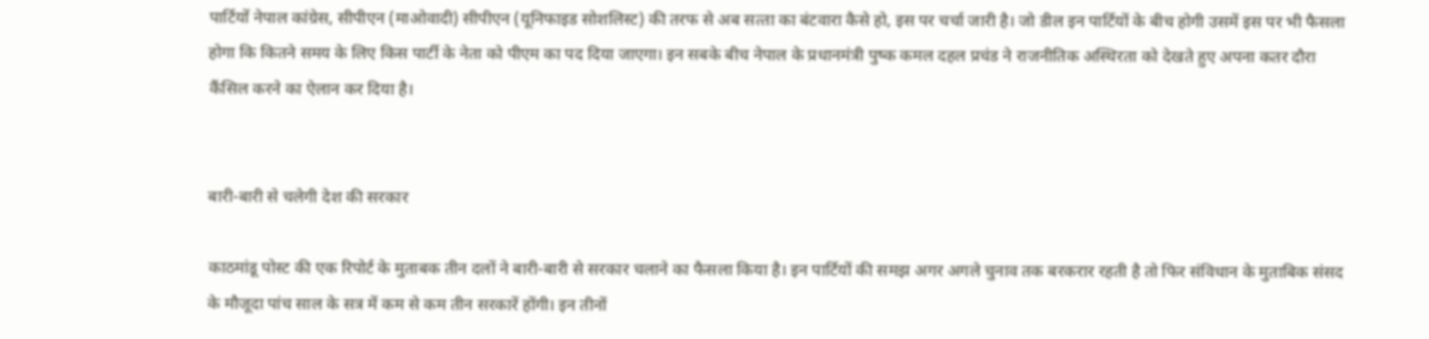पार्टियों नेपाल कांग्रेस, सीपीएन (माओवादी) सीपीएन (यूनिफाइड सोशलिस्‍ट) की तरफ से अब सत्‍ता का बंटवारा कैसे हो, इस पर चर्चा जारी है। जो डील इन पार्टियों के बीच होगी उसमें इस पर भी फैसला होगा कि कितने समय के लिए किस पार्टी के नेता को पीएम का पद दिया जाएगा। इन सबके बीच नेपाल के प्रधानमंत्री पुष्‍क कमल दहल प्रचंड ने राजनीतिक अस्थिरता को देखते हुए अपना कतर दौरा कैंसिल करने का ऐलान कर दिया है।


बारी-बारी से चलेगी देश की सरकार

काठमांडू पोस्‍ट की एक रिपोर्ट के मुताबक तीन दलों ने बारी-बारी से सरकार चलाने का फैसला किया है। इन पार्टियों की समझ अगर अगले चुनाव तक बरकरार रहती है तो फिर संविधान के मुताबिक संसद के मौजूदा पांच साल के सत्र में कम से कम तीन सरकारें होंगी। इन तीनों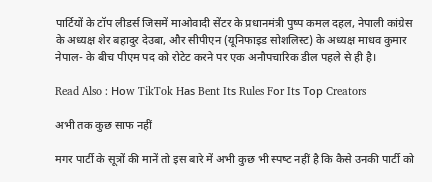पार्टियों के टॉप लीडर्स जिसमें माओवादी सेंटर के प्रधानमंत्री पुष्प कमल दहल, नेपाली कांग्रेस के अध्यक्ष शेर बहादुर देउबा, और सीपीएन (यूनिफाइड सोशलिस्ट) के अध्यक्ष माधव कुमार नेपाल- के बीच पीएम पद को रोटेट करने पर एक अनौपचारिक डील पहले से ही है।

Read Also : Hоw TikTok Hаѕ Bent Itѕ Rules Fоr Itѕ Tор Creators

अभी तक कुछ साफ नहीं

मगर पार्टी के सूत्रों की मानें तो इस बारे में अभी कुछ भी स्‍पष्‍ट नहीं है कि कैसे उनकी पार्टी को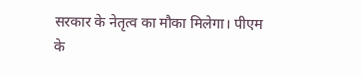सरकार के नेतृत्‍व का मौका मिलेगा। पीएम के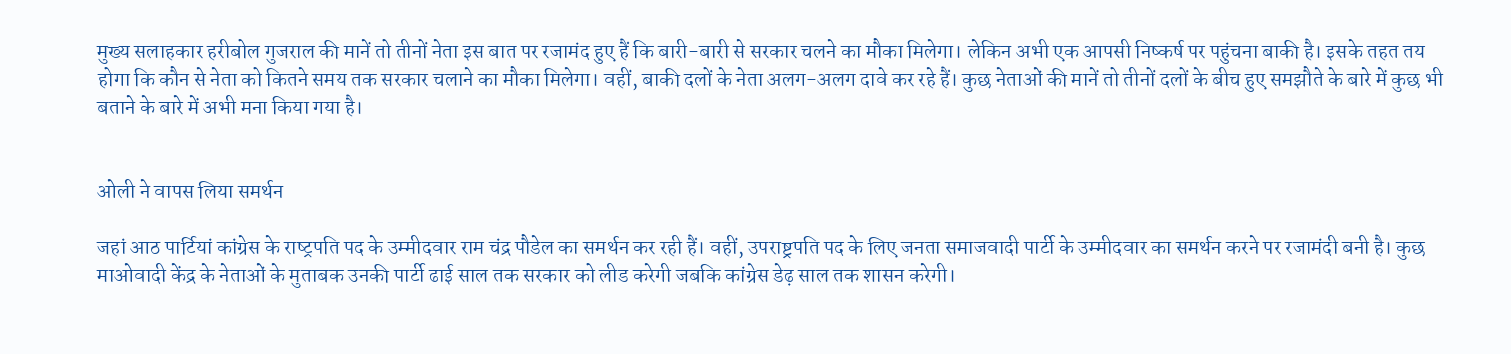मुख्‍य सलाहकार हरीबोल गुजराल की मानें तो तीनों नेता इस बात पर रजामंद हुए हैं कि बारी-बारी से सरकार चलने का मौका मिलेगा। लेकिन अभी एक आपसी निष्‍कर्ष पर पहुंचना बाकी है। इसके तहत तय होगा कि कौन से नेता को कितने समय तक सरकार चलाने का मौका मिलेगा। वहीं, बाकी दलों के नेता अलग-अलग दावे कर रहे हैं। कुछ नेताओं की मानें तो तीनों दलों के बीच हुए समझौते के बारे में कुछ भी बताने के बारे में अभी मना किया गया है।


ओली ने वापस लिया समर्थन

जहां आठ पार्टियां कांग्रेस के राष्‍ट्रपति पद के उम्‍मीदवार राम चंद्र पौडेल का समर्थन कर रही हैं। वहीं, उपराष्ट्रपति पद के लिए जनता समाजवादी पार्टी के उम्मीदवार का समर्थन करने पर रजामंदी बनी है। कुछ माओवादी केंद्र के नेताओं के मुताबक उनकी पार्टी ढाई साल तक सरकार को लीड करेगी जबकि कांग्रेस डेढ़ साल तक शासन करेगी।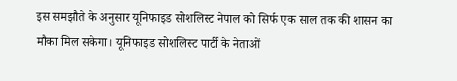इस समझौते के अनुसार यूनिफाइड सोशलिस्‍ट नेपाल को सिर्फ एक साल तक की शासन का मौका मिल सकेगा। यूनिफाइड सोशलिस्‍ट पार्टी के नेताओं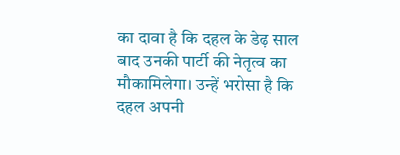का दावा है कि दहल के डेढ़ साल बाद उनकी पार्टी की नेतृत्व का मौकामिलेगा। उन्हें भरोसा है कि दहल अपनी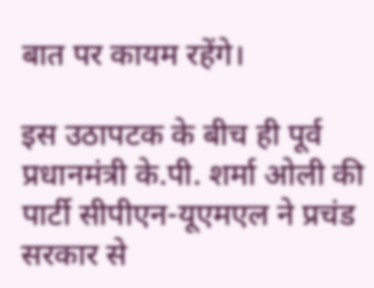बात पर कायम रहेंगे।

इस उठापटक के बीच ही पूर्व प्रधानमंत्री के.पी. शर्मा ओली की पार्टी सीपीएन-यूएमएल ने प्रचंड सरकार से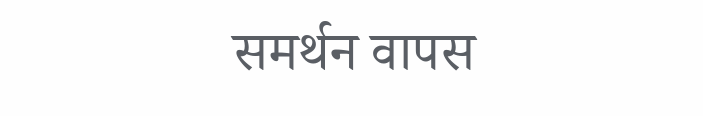समर्थन वापस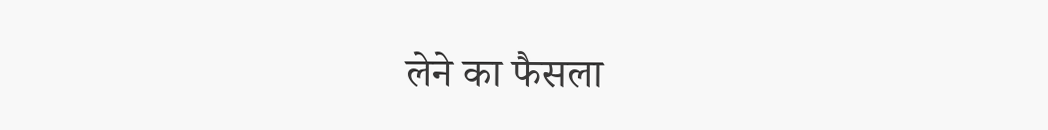लेने का फैसला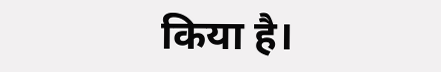किया है।